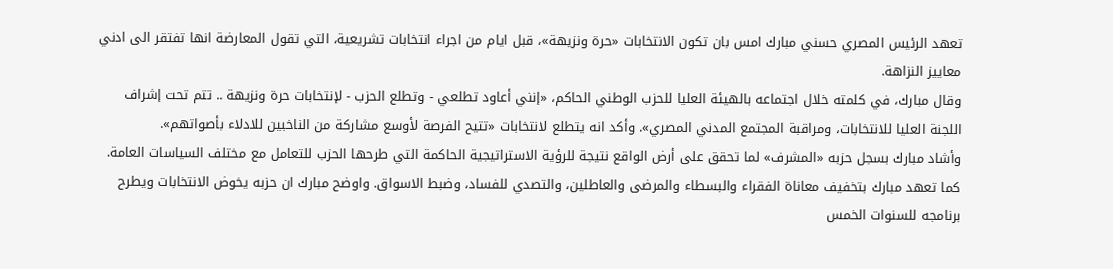تعهد الرئيس المصري حسني مبارك امس بان تكون الانتخابات «حرة ونزيهة»، قبل ايام من اجراء انتخابات تشريعية، التي تقول المعارضة انها تفتقر الى ادني معاييز النزاهة.
وقال مبارك، في كلمته خلال اجتماعه بالهيئة العليا للحزب الوطني الحاكم، «إنني أعاود تطلعي - وتطلع الحزب - لإنتخابات حرة ونزيهة .. تتم تحت إشراف اللجنة العليا للانتخابات، ومراقبة المجتمع المدني المصري». وأكد انه يتطلع لانتخابات «تتيح الفرصة لأوسع مشاركة من الناخبين للادلاء بأصواتهم».
وأشاد مبارك بسجل حزبه «المشرف» لما تحقق على أرض الواقع نتيجة للرؤية الاستراتيجية الحاكمة التي طرحها الحزب للتعامل مع مختلف السياسات العامة.
كما تعهد مبارك بتخفيف معاناة الفقراء والبسطاء والمرضى والعاطلين، والتصدي للفساد، وضبط الاسواق. واوضح مبارك ان حزبه يخوض الانتخابات ويطرح برنامجه للسنوات الخمس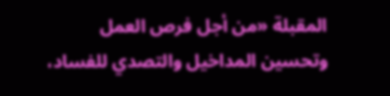المقبلة «من أجل فرص العمل وتحسين المداخيل والتصدي للفساد،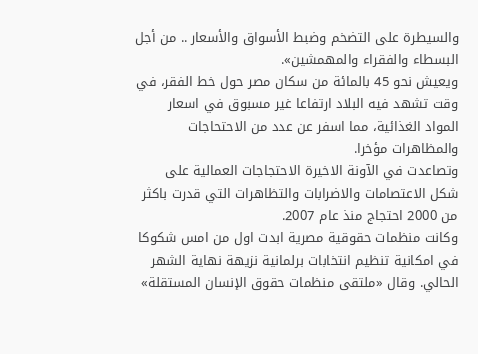والسيطرة على التضخم وضبط الأسواق والأسعار .. من أجل البسطاء والفقراء والمهمشين».
ويعيش نحو 45 بالمائة من سكان مصر حول خط الفقر، في وقت تشهد فيه البلاد ارتفاعا غير مسبوق في اسعار المواد الغذائية، مما اسفر عن عدد من الاحتحاجات والمظاهرات مؤخرا.
وتصاعدت في الآونة الاخيرة الاحتجاجات العمالية على شكل الاعتصامات والاضرابات والتظاهرات التي قدرت باكثر من 2000 احتجاج منذ عام 2007.
وكانت منظمات حقوقية مصرية ابدت اول من امس شكوكا في امكانية تنظيم انتخابات برلمانية نزيهة نهاية الشهر الحالي. وقال «ملتقى منظمات حقوق الإنسان المستقلة»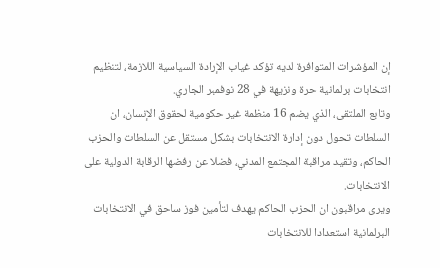إن المؤشرات المتوافرة لديه تؤكد غياب الإرادة السياسية اللازمة، لتنظيم انتخابات برلمانية حرة ونزيهة في 28 نوفمبر الجاري.
وتابع الملتقى، الذي يضم 16 منظمة غير حكومية لحقوق الإنسان، ان السلطات تحول دون إدارة الانتخابات بشكل مستقل عن السلطات والحزب الحاكم، وتقيد مراقبة المجتمع المدني، فضلا عن رفضها الرقابة الدولية على الانتخابات.
ويرى مراقبون ان الحزب الحاكم يهدف لتأمين فوز ساحق في الانتخابات البرلمانية استعدادا للانتخابات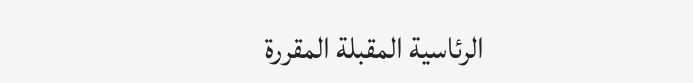الرئاسية المقبلة المقررة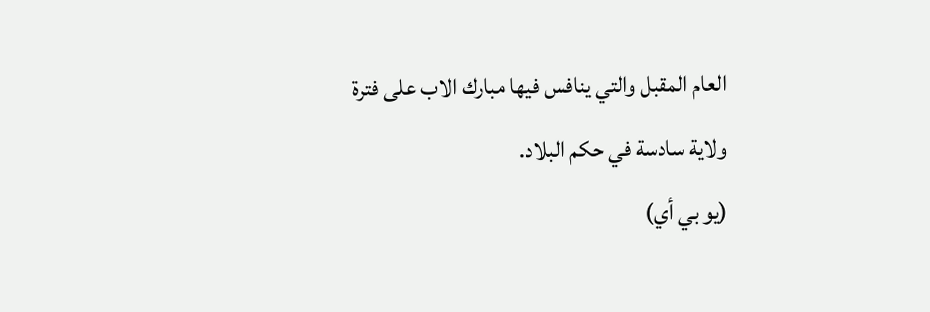العام المقبل والتي ينافس فيها مبارك الاب على فترة ولاية سادسة في حكم البلاد.
(يو بي أي)